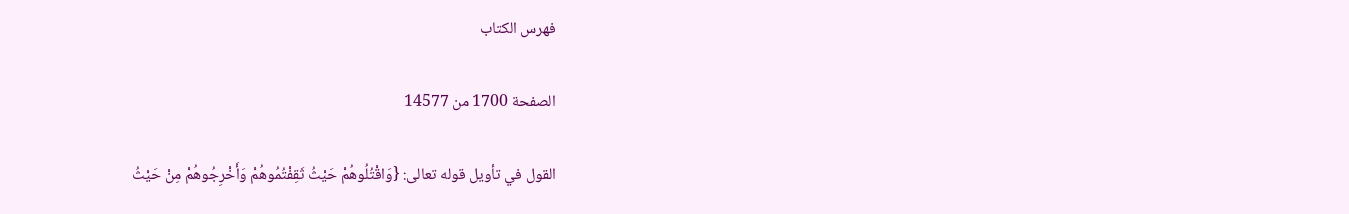فهرس الكتاب

الصفحة 1700 من 14577

القول في تأويل قوله تعالى: {وَاقْتُلُوهُمْ حَيْثُ ثَقِفْتُمُوهُمْ وَأَخْرِجُوهُمْ مِنْ حَيْثُ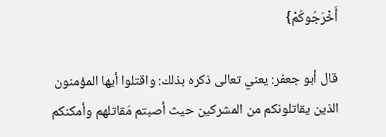أَخْرَجُوكُمْ}

قال أبو جعفر: يعني تعالى ذكره بذلك: واقتلوا أيها المؤمنون الذين يقاتلونكم من المشركين حيث أصبتم مَقاتلهم وأمكنكم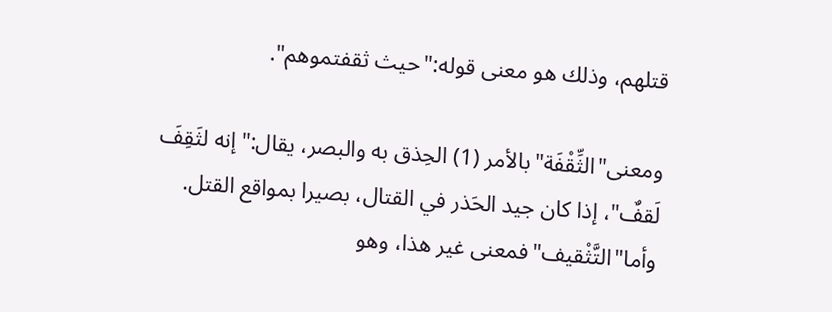قتلهم، وذلك هو معنى قوله:"حيث ثقفتموهم".

ومعنى"الثِّقْفَة"بالأمر (1) الحِذق به والبصر، يقال:"إنه لثَقِفَ لَقفٌ"، إذا كان جيد الحَذر في القتال، بصيرا بمواقع القتل. وأما"التَّثْقيف"فمعنى غير هذا، وهو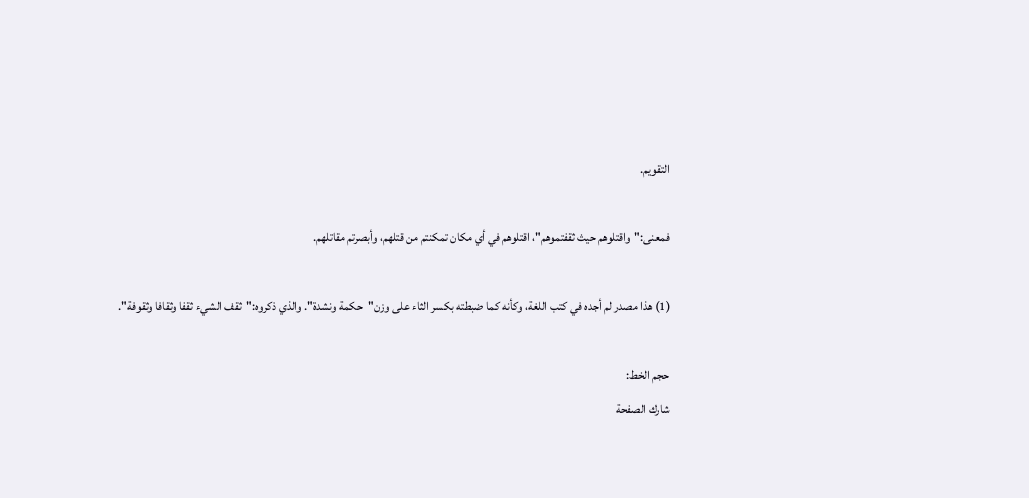التقويم.

فمعنى:"واقتلوهم حيث ثقفتموهم"، اقتلوهم في أي مكان تمكنتم من قتلهم، وأبصرتم مقاتلهم.

(1) هذا مصدر لم أجده في كتب اللغة، وكأنه كما ضبطته بكسر الثاء على وزن"حكمة ونشدة". والذي ذكروه:"ثقف الشيء ثقفا وثقافا وثقوفة".

حجم الخط:
شارك الصفحة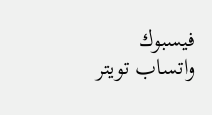فيسبوك واتساب تويتر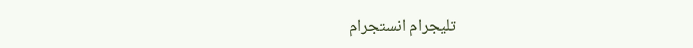تليجرام انستجرام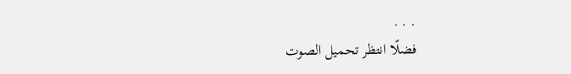. . .
فضلًا انتظر تحميل الصوت